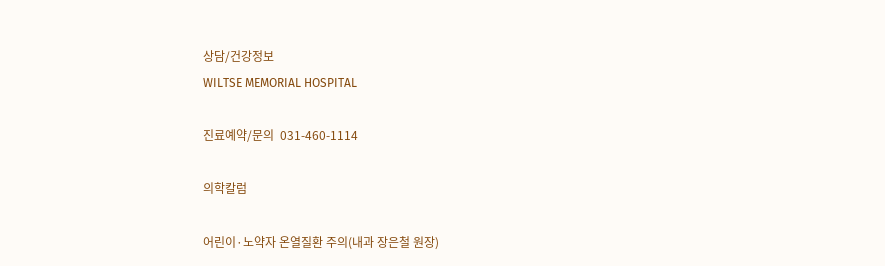상담/건강정보
WILTSE MEMORIAL HOSPITAL

진료예약/문의  031-460-1114

의학칼럼

어린이·노약자 온열질환 주의(내과 장은철 원장)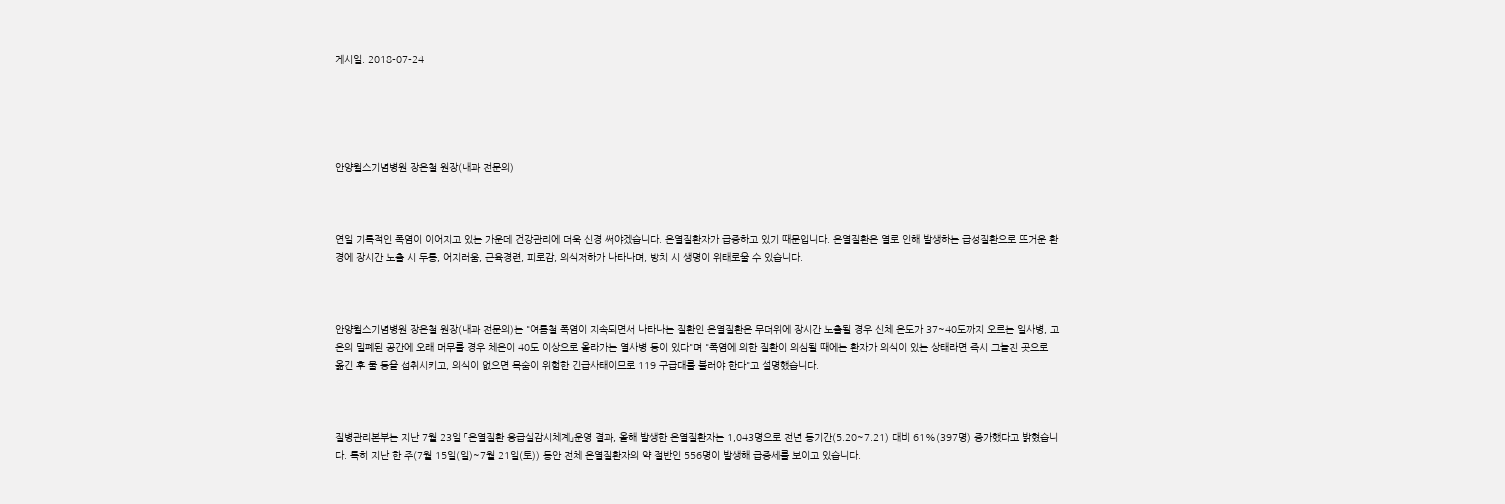게시일. 2018-07-24





안양윌스기념병원 장은철 원장(내과 전문의)



연일 기록적인 폭염이 이어지고 있는 가운데 건강관리에 더욱 신경 써야겠습니다. 온열질환자가 급증하고 있기 때문입니다. 온열질환은 열로 인해 발생하는 급성질환으로 뜨거운 환경에 장시간 노출 시 두통, 어지러움, 근육경련, 피로감, 의식저하가 나타나며, 방치 시 생명이 위태로울 수 있습니다.



안양윌스기념병원 장은철 원장(내과 전문의)는 "여름철 폭염이 지속되면서 나타나는 질환인 온열질환은 무더위에 장시간 노출될 경우 신체 온도가 37~40도까지 오르는 일사병, 고온의 밀폐된 공간에 오래 머무를 경우 체온이 40도 이상으로 올라가는 열사병 등이 있다"며 "폭염에 의한 질환이 의심될 때에는 환자가 의식이 있는 상태라면 즉시 그늘진 곳으로 옮긴 후 물 등을 섭취시키고, 의식이 없으면 목숨이 위험한 긴급사태이므로 119 구급대를 불러야 한다"고 설명했습니다.



질병관리본부는 지난 7월 23일 「온열질환 응급실감시체계」운영 결과, 올해 발생한 온열질환자는 1,043명으로 전년 동기간(5.20~7.21) 대비 61%(397명) 증가했다고 밝혔습니다. 특히 지난 한 주(7월 15일(일)~7월 21일(토)) 동안 전체 온열질환자의 약 절반인 556명이 발생해 급증세를 보이고 있습니다.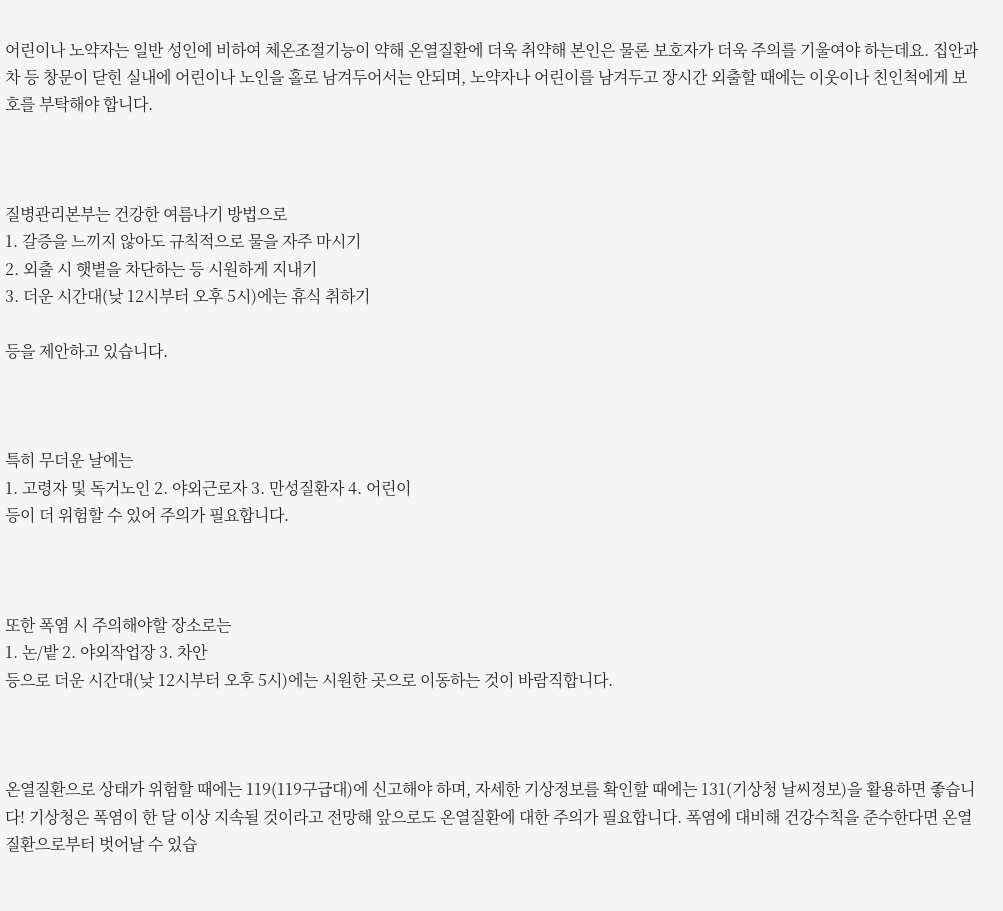어린이나 노약자는 일반 성인에 비하여 체온조절기능이 약해 온열질환에 더욱 취약해 본인은 물론 보호자가 더욱 주의를 기울여야 하는데요. 집안과 차 등 창문이 닫힌 실내에 어린이나 노인을 홀로 남겨두어서는 안되며, 노약자나 어린이를 남겨두고 장시간 외출할 때에는 이웃이나 친인척에게 보호를 부탁해야 합니다.



질병관리본부는 건강한 여름나기 방법으로
1. 갈증을 느끼지 않아도 규칙적으로 물을 자주 마시기
2. 외출 시 햇볕을 차단하는 등 시원하게 지내기
3. 더운 시간대(낮 12시부터 오후 5시)에는 휴식 취하기

등을 제안하고 있습니다.



특히 무더운 날에는
1. 고령자 및 독거노인 2. 야외근로자 3. 만성질환자 4. 어린이
등이 더 위험할 수 있어 주의가 필요합니다.



또한 폭염 시 주의해야할 장소로는
1. 논/밭 2. 야외작업장 3. 차안
등으로 더운 시간대(낮 12시부터 오후 5시)에는 시원한 곳으로 이동하는 것이 바람직합니다.



온열질환으로 상태가 위험할 때에는 119(119구급대)에 신고해야 하며, 자세한 기상정보를 확인할 때에는 131(기상청 날씨정보)을 활용하면 좋습니다! 기상청은 폭염이 한 달 이상 지속될 것이라고 전망해 앞으로도 온열질환에 대한 주의가 필요합니다. 폭염에 대비해 건강수칙을 준수한다면 온열질환으로부터 벗어날 수 있습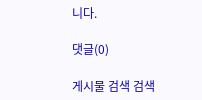니다.

댓글(0)

게시물 검색 검색